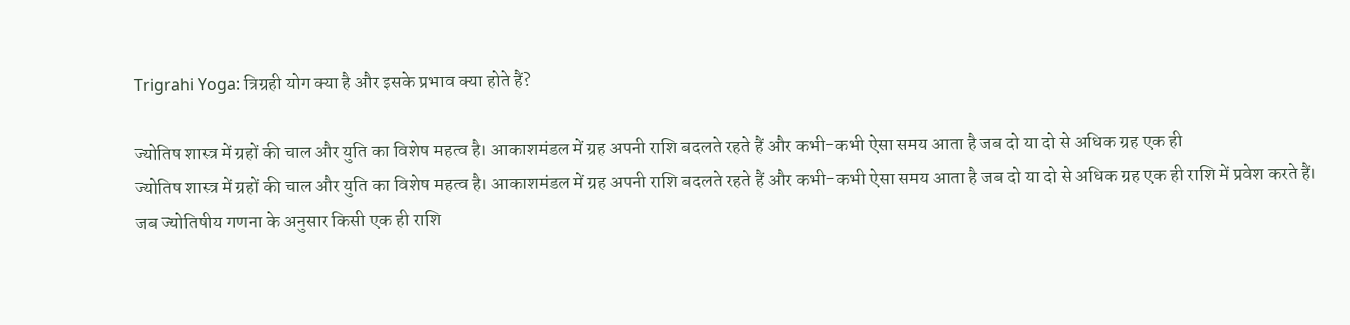Trigrahi Yoga: त्रिग्रही योग क्या है और इसके प्रभाव क्या होते हैं?

ज्योतिष शास्त्र में ग्रहों की चाल और युति का विशेष महत्व है। आकाशमंडल में ग्रह अपनी राशि बदलते रहते हैं और कभी-कभी ऐसा समय आता है जब दो या दो से अधिक ग्रह एक ही
ज्योतिष शास्त्र में ग्रहों की चाल और युति का विशेष महत्व है। आकाशमंडल में ग्रह अपनी राशि बदलते रहते हैं और कभी-कभी ऐसा समय आता है जब दो या दो से अधिक ग्रह एक ही राशि में प्रवेश करते हैं। जब ज्योतिषीय गणना के अनुसार किसी एक ही राशि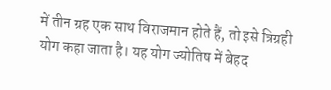में तीन ग्रह एक साथ विराजमान होते हैं, तो इसे त्रिग्रही योग कहा जाता है। यह योग ज्योतिष में बेहद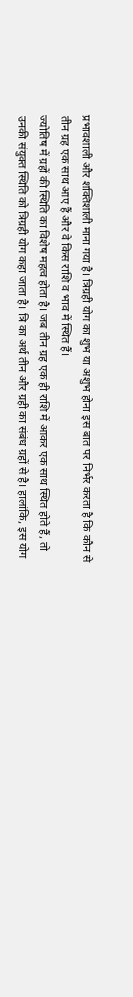प्रभावशाली और शक्तिशाली माना गया है। त्रिग्रही योग का शुभ या अशुभ होना इस बात पर निर्भर करता है कि कौन से तीन ग्रह एक साथ आए हैं और वे किस राशि व भाव में स्थित हैं।
ज्योतिष में ग्रहों की स्थिति का विशेष महत्व होता है। जब तीन ग्रह एक ही राशि में आकर एक साथ स्थित होते हैं, तो उनकी संयुक्त स्थिति को त्रिग्रही योग कहा जाता है। त्रि का अर्थ तीन और ग्रही का संबंध ग्रहों से है। हालांकि, इस योग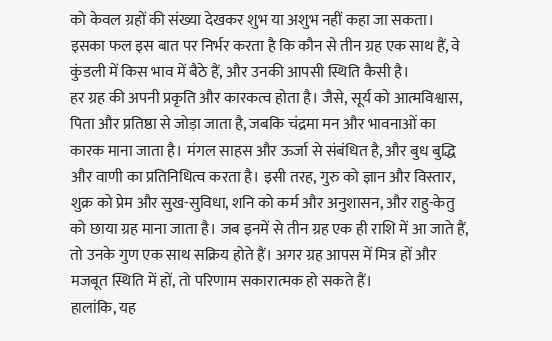को केवल ग्रहों की संख्या देखकर शुभ या अशुभ नहीं कहा जा सकता। इसका फल इस बात पर निर्भर करता है कि कौन से तीन ग्रह एक साथ हैं, वे कुंडली में किस भाव में बैठे हैं, और उनकी आपसी स्थिति कैसी है।
हर ग्रह की अपनी प्रकृति और कारकत्व होता है। जैसे, सूर्य को आत्मविश्वास, पिता और प्रतिष्ठा से जोड़ा जाता है, जबकि चंद्रमा मन और भावनाओं का कारक माना जाता है। मंगल साहस और ऊर्जा से संबंधित है, और बुध बुद्धि और वाणी का प्रतिनिधित्व करता है। इसी तरह, गुरु को ज्ञान और विस्तार, शुक्र को प्रेम और सुख-सुविधा, शनि को कर्म और अनुशासन, और राहु-केतु को छाया ग्रह माना जाता है। जब इनमें से तीन ग्रह एक ही राशि में आ जाते हैं, तो उनके गुण एक साथ सक्रिय होते हैं। अगर ग्रह आपस में मित्र हों और मजबूत स्थिति में हों, तो परिणाम सकारात्मक हो सकते हैं।
हालांकि, यह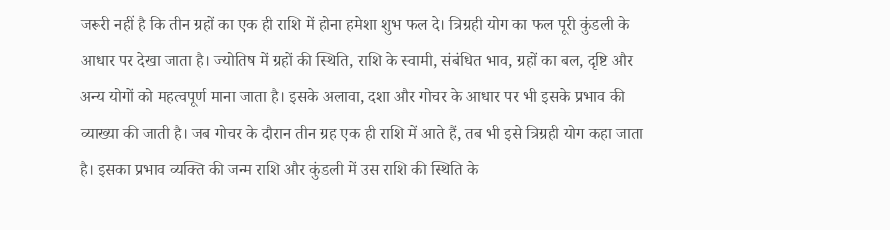जरूरी नहीं है कि तीन ग्रहों का एक ही राशि में होना हमेशा शुभ फल दे। त्रिग्रही योग का फल पूरी कुंडली के आधार पर देखा जाता है। ज्योतिष में ग्रहों की स्थिति, राशि के स्वामी, संबंधित भाव, ग्रहों का बल, दृष्टि और अन्य योगों को महत्वपूर्ण माना जाता है। इसके अलावा, दशा और गोचर के आधार पर भी इसके प्रभाव की व्याख्या की जाती है। जब गोचर के दौरान तीन ग्रह एक ही राशि में आते हैं, तब भी इसे त्रिग्रही योग कहा जाता है। इसका प्रभाव व्यक्ति की जन्म राशि और कुंडली में उस राशि की स्थिति के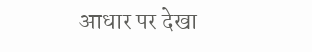आधार पर देखा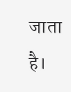जाता है।